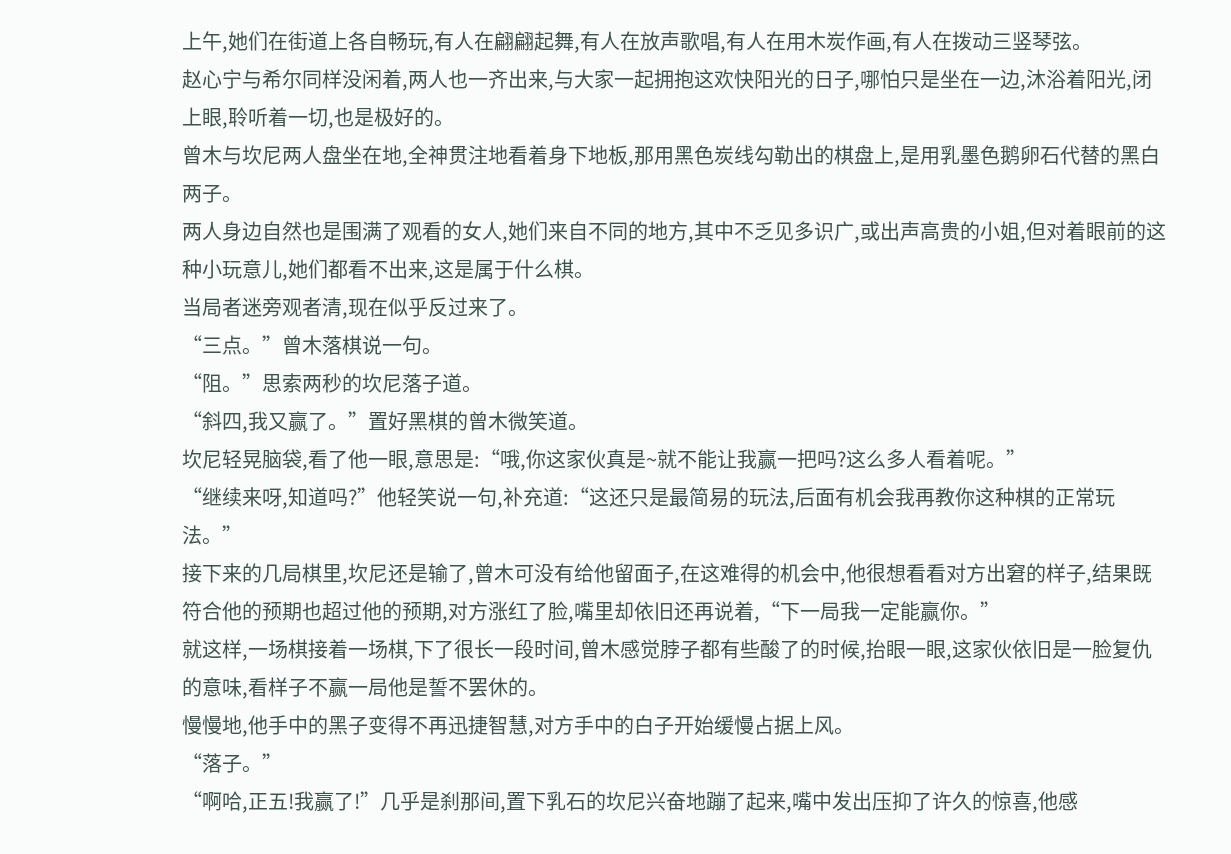上午,她们在街道上各自畅玩,有人在翩翩起舞,有人在放声歌唱,有人在用木炭作画,有人在拨动三竖琴弦。
赵心宁与希尔同样没闲着,两人也一齐出来,与大家一起拥抱这欢快阳光的日子,哪怕只是坐在一边,沐浴着阳光,闭上眼,聆听着一切,也是极好的。
曾木与坎尼两人盘坐在地,全神贯注地看着身下地板,那用黑色炭线勾勒出的棋盘上,是用乳墨色鹅卵石代替的黑白两子。
两人身边自然也是围满了观看的女人,她们来自不同的地方,其中不乏见多识广,或出声高贵的小姐,但对着眼前的这种小玩意儿,她们都看不出来,这是属于什么棋。
当局者迷旁观者清,现在似乎反过来了。
“三点。”曾木落棋说一句。
“阻。”思索两秒的坎尼落子道。
“斜四,我又赢了。”置好黑棋的曾木微笑道。
坎尼轻晃脑袋,看了他一眼,意思是:“哦,你这家伙真是~就不能让我赢一把吗?这么多人看着呢。”
“继续来呀,知道吗?”他轻笑说一句,补充道:“这还只是最简易的玩法,后面有机会我再教你这种棋的正常玩法。”
接下来的几局棋里,坎尼还是输了,曾木可没有给他留面子,在这难得的机会中,他很想看看对方出窘的样子,结果既符合他的预期也超过他的预期,对方涨红了脸,嘴里却依旧还再说着,“下一局我一定能赢你。”
就这样,一场棋接着一场棋,下了很长一段时间,曾木感觉脖子都有些酸了的时候,抬眼一眼,这家伙依旧是一脸复仇的意味,看样子不赢一局他是誓不罢休的。
慢慢地,他手中的黑子变得不再迅捷智慧,对方手中的白子开始缓慢占据上风。
“落子。”
“啊哈,正五!我赢了!”几乎是刹那间,置下乳石的坎尼兴奋地蹦了起来,嘴中发出压抑了许久的惊喜,他感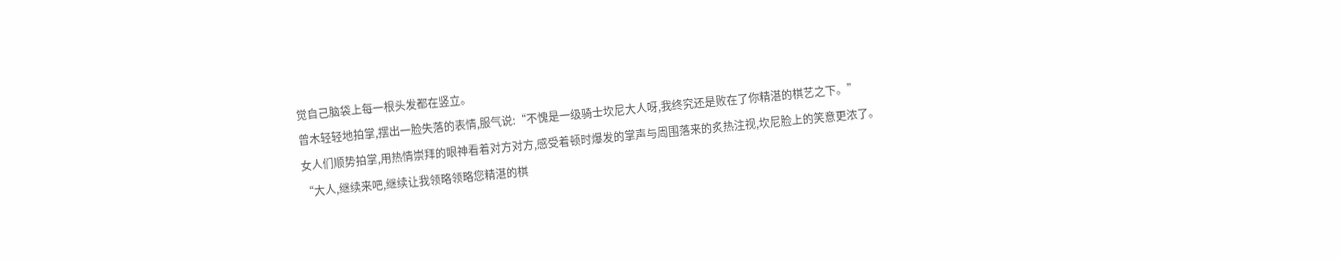觉自己脑袋上每一根头发都在竖立。
曾木轻轻地拍掌,摆出一脸失落的表情,服气说:“不愧是一级骑士坎尼大人呀,我终究还是败在了你精湛的棋艺之下。”
女人们顺势拍掌,用热情崇拜的眼神看着对方对方,感受着顿时爆发的掌声与周围落来的炙热注视,坎尼脸上的笑意更浓了。
“大人,继续来吧,继续让我领略领略您精湛的棋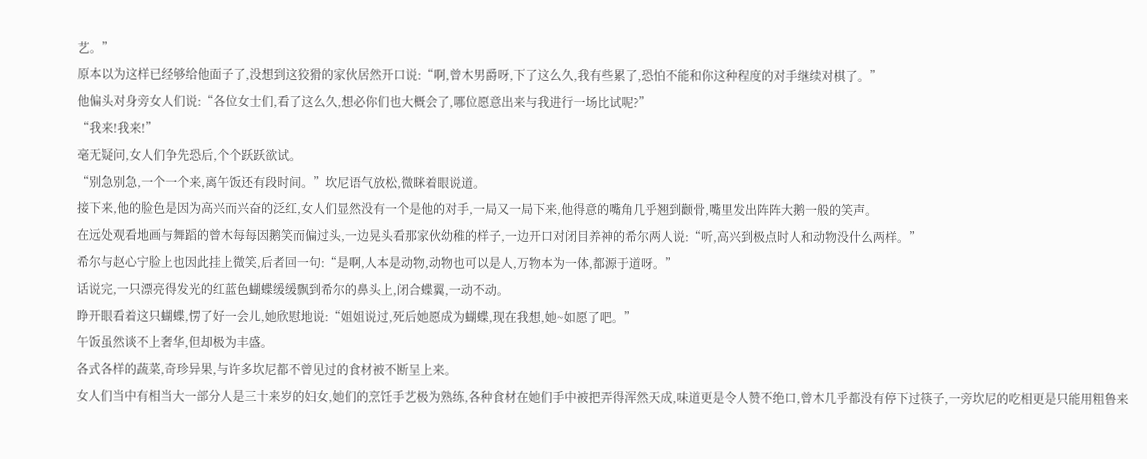艺。”
原本以为这样已经够给他面子了,没想到这狡猾的家伙居然开口说:“啊,曾木男爵呀,下了这么久,我有些累了,恐怕不能和你这种程度的对手继续对棋了。”
他偏头对身旁女人们说:“各位女士们,看了这么久,想必你们也大概会了,哪位愿意出来与我进行一场比试呢?”
“我来!我来!”
毫无疑问,女人们争先恐后,个个跃跃欲试。
“别急别急,一个一个来,离午饭还有段时间。”坎尼语气放松,微眯着眼说道。
接下来,他的脸色是因为高兴而兴奋的泛红,女人们显然没有一个是他的对手,一局又一局下来,他得意的嘴角几乎翘到颧骨,嘴里发出阵阵大鹅一般的笑声。
在远处观看地画与舞蹈的曾木每每因鹅笑而偏过头,一边晃头看那家伙幼稚的样子,一边开口对闭目养神的希尔两人说:“听,高兴到极点时人和动物没什么两样。”
希尔与赵心宁脸上也因此挂上微笑,后者回一句:“是啊,人本是动物,动物也可以是人,万物本为一体,都源于道呀。”
话说完,一只漂亮得发光的红蓝色蝴蝶缓缓飘到希尔的鼻头上,闭合蝶翼,一动不动。
睁开眼看着这只蝴蝶,愣了好一会儿,她欣慰地说:“姐姐说过,死后她愿成为蝴蝶,现在我想,她~如愿了吧。”
午饭虽然谈不上奢华,但却极为丰盛。
各式各样的蔬菜,奇珍异果,与许多坎尼都不曾见过的食材被不断呈上来。
女人们当中有相当大一部分人是三十来岁的妇女,她们的烹饪手艺极为熟练,各种食材在她们手中被把弄得浑然天成,味道更是令人赞不绝口,曾木几乎都没有停下过筷子,一旁坎尼的吃相更是只能用粗鲁来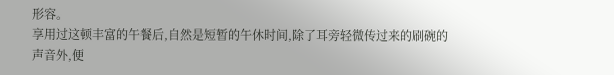形容。
享用过这顿丰富的午餐后,自然是短暂的午休时间,除了耳旁轻微传过来的刷碗的声音外,便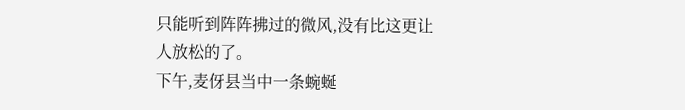只能听到阵阵拂过的微风,没有比这更让人放松的了。
下午,麦伢县当中一条蜿蜒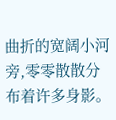曲折的宽阔小河旁,零零散散分布着许多身影。